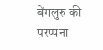बेंगलुरु की परप्पना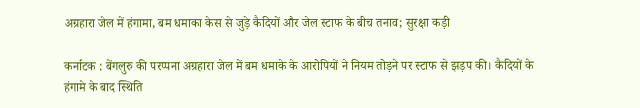अग्रहारा जेल में हंगामा, बम धमाका केस से जुड़े कैदियों और जेल स्टाफ के बीच तनाव; सुरक्षा कड़ी

कर्नाटक : बेंगलुरु की परप्पना अग्रहारा जेल में बम धमाके के आरोपियों ने नियम तोड़ने पर स्टाफ से झड़प की। कैदियों के हंगामे के बाद स्थिति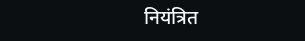नियंत्रित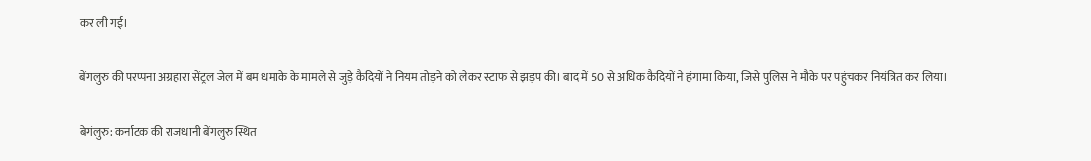कर ली गई।

बेंगलुरु की परप्पना अग्रहारा सेंट्रल जेल में बम धमाके के मामले से जुड़े कैदियों ने नियम तोड़ने को लेकर स्टाफ से झड़प की। बाद में 50 से अधिक कैदियों ने हंगामा किया, जिसे पुलिस ने मौके पर पहुंचकर नियंत्रित कर लिया।

बेगंलुरु: कर्नाटक की राजधानी बेंगलुरु स्थित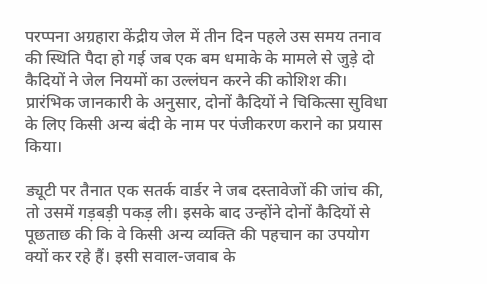परप्पना अग्रहारा केंद्रीय जेल में तीन दिन पहले उस समय तनाव की स्थिति पैदा हो गई जब एक बम धमाके के मामले से जुड़े दो कैदियों ने जेल नियमों का उल्लंघन करने की कोशिश की। प्रारंभिक जानकारी के अनुसार, दोनों कैदियों ने चिकित्सा सुविधा के लिए किसी अन्य बंदी के नाम पर पंजीकरण कराने का प्रयास किया।

ड्यूटी पर तैनात एक सतर्क वार्डर ने जब दस्तावेजों की जांच की, तो उसमें गड़बड़ी पकड़ ली। इसके बाद उन्होंने दोनों कैदियों से पूछताछ की कि वे किसी अन्य व्यक्ति की पहचान का उपयोग क्यों कर रहे हैं। इसी सवाल-जवाब के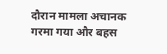दौरान मामला अचानक गरमा गया और बहस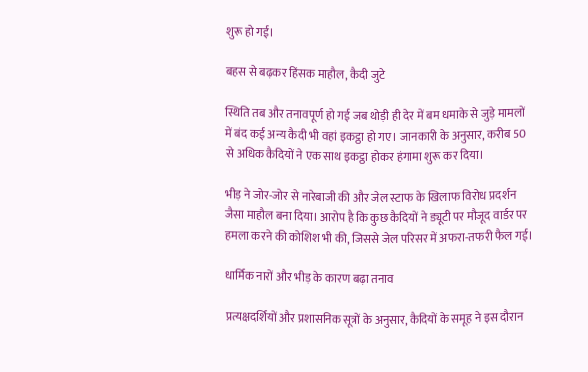शुरू हो गई।

बहस से बढ़कर हिंसक माहौल, कैदी जुटे

स्थिति तब और तनावपूर्ण हो गई जब थोड़ी ही देर में बम धमाके से जुड़े मामलों में बंद कई अन्य कैदी भी वहां इकट्ठा हो गए। जानकारी के अनुसार, करीब 50 से अधिक कैदियों ने एक साथ इकट्ठा होकर हंगामा शुरू कर दिया।

भीड़ ने जोर-जोर से नारेबाजी की और जेल स्टाफ के खिलाफ विरोध प्रदर्शन जैसा माहौल बना दिया। आरोप है कि कुछ कैदियों ने ड्यूटी पर मौजूद वार्डर पर हमला करने की कोशिश भी की, जिससे जेल परिसर में अफरा-तफरी फैल गई।

धार्मिक नारों और भीड़ के कारण बढ़ा तनाव

प्रत्यक्षदर्शियों और प्रशासनिक सूत्रों के अनुसार, कैदियों के समूह ने इस दौरान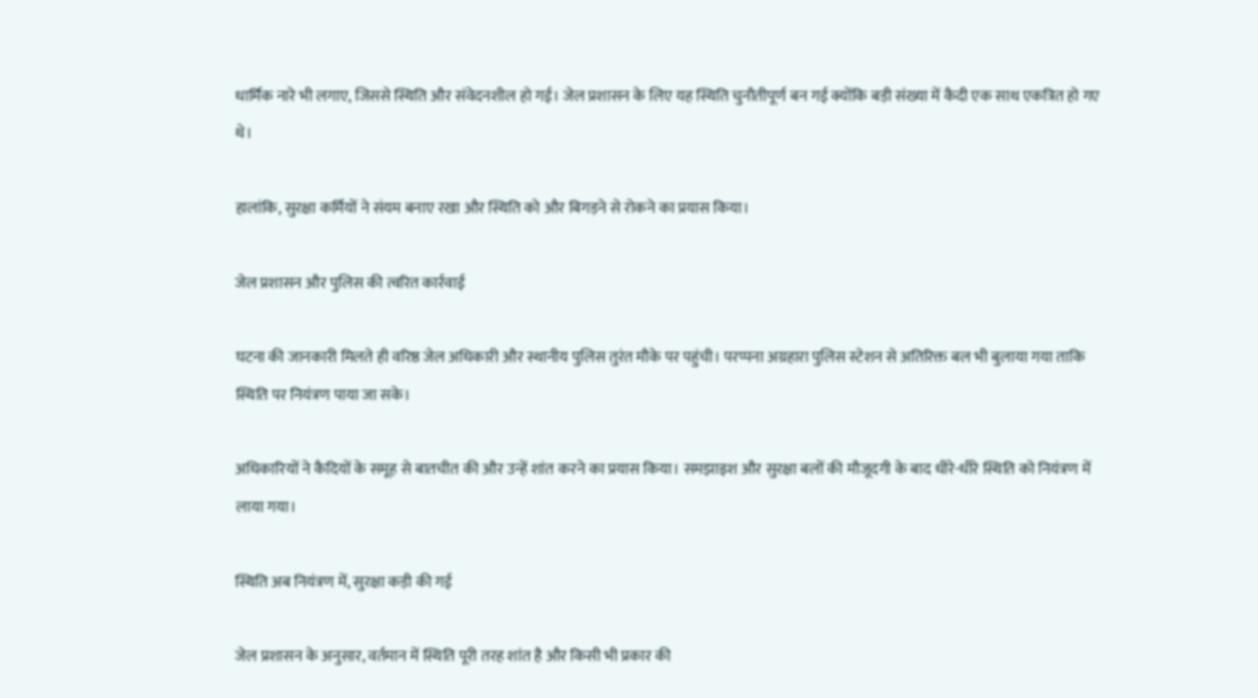धार्मिक नारे भी लगाए, जिससे स्थिति और संवेदनशील हो गई। जेल प्रशासन के लिए यह स्थिति चुनौतीपूर्ण बन गई क्योंकि बड़ी संख्या में कैदी एक साथ एकत्रित हो गए थे।

हालांकि, सुरक्षा कर्मियों ने संयम बनाए रखा और स्थिति को और बिगड़ने से रोकने का प्रयास किया।

जेल प्रशासन और पुलिस की त्वरित कार्रवाई

घटना की जानकारी मिलते ही वरिष्ठ जेल अधिकारी और स्थानीय पुलिस तुरंत मौके पर पहुंची। परप्पना अग्रहारा पुलिस स्टेशन से अतिरिक्त बल भी बुलाया गया ताकि स्थिति पर नियंत्रण पाया जा सके।

अधिकारियों ने कैदियों के समूह से बातचीत की और उन्हें शांत करने का प्रयास किया। समझाइश और सुरक्षा बलों की मौजूदगी के बाद धीरे-धीरे स्थिति को नियंत्रण में लाया गया।

स्थिति अब नियंत्रण में, सुरक्षा कड़ी की गई

जेल प्रशासन के अनुसार, वर्तमान में स्थिति पूरी तरह शांत है और किसी भी प्रकार की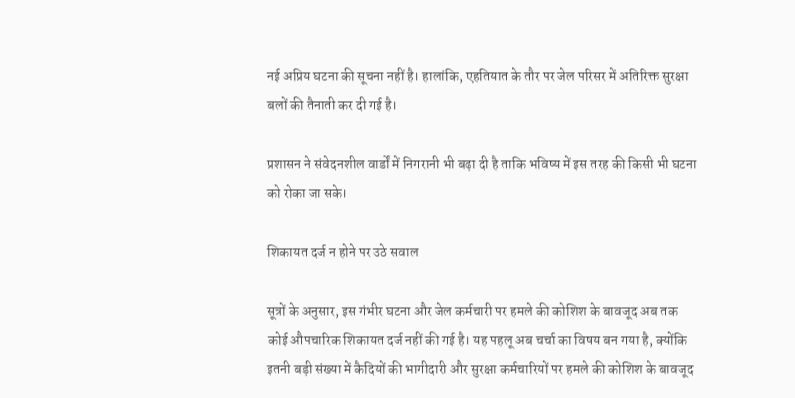नई अप्रिय घटना की सूचना नहीं है। हालांकि, एहतियात के तौर पर जेल परिसर में अतिरिक्त सुरक्षा बलों की तैनाती कर दी गई है।

प्रशासन ने संवेदनशील वार्डों में निगरानी भी बढ़ा दी है ताकि भविष्य में इस तरह की किसी भी घटना को रोका जा सके।

शिकायत दर्ज न होने पर उठे सवाल

सूत्रों के अनुसार, इस गंभीर घटना और जेल कर्मचारी पर हमले की कोशिश के बावजूद अब तक कोई औपचारिक शिकायत दर्ज नहीं की गई है। यह पहलू अब चर्चा का विषय बन गया है, क्योंकि इतनी बड़ी संख्या में कैदियों की भागीदारी और सुरक्षा कर्मचारियों पर हमले की कोशिश के बावजूद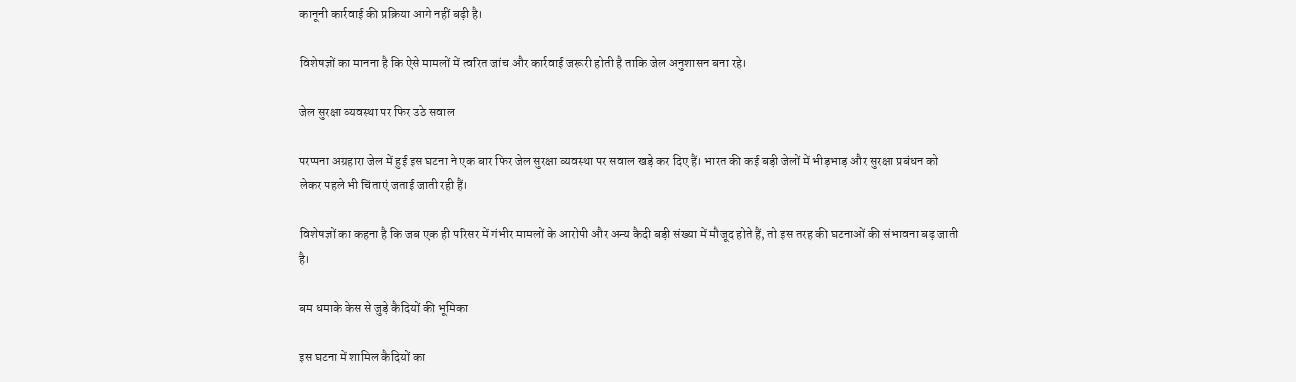कानूनी कार्रवाई की प्रक्रिया आगे नहीं बढ़ी है।

विशेषज्ञों का मानना है कि ऐसे मामलों में त्वरित जांच और कार्रवाई जरूरी होती है ताकि जेल अनुशासन बना रहे।

जेल सुरक्षा व्यवस्था पर फिर उठे सवाल

परप्पना अग्रहारा जेल में हुई इस घटना ने एक बार फिर जेल सुरक्षा व्यवस्था पर सवाल खड़े कर दिए हैं। भारत की कई बड़ी जेलों में भीड़भाड़ और सुरक्षा प्रबंधन को लेकर पहले भी चिंताएं जताई जाती रही हैं।

विशेषज्ञों का कहना है कि जब एक ही परिसर में गंभीर मामलों के आरोपी और अन्य कैदी बड़ी संख्या में मौजूद होते हैं, तो इस तरह की घटनाओं की संभावना बढ़ जाती है।

बम धमाके केस से जुड़े कैदियों की भूमिका

इस घटना में शामिल कैदियों का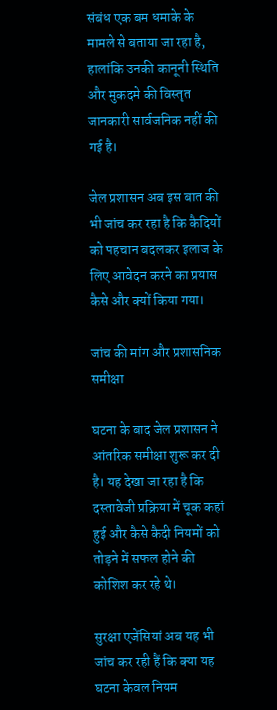संबंध एक बम धमाके के मामले से बताया जा रहा है, हालांकि उनकी कानूनी स्थिति और मुकदमे की विस्तृत जानकारी सार्वजनिक नहीं की गई है।

जेल प्रशासन अब इस बात की भी जांच कर रहा है कि कैदियों को पहचान बदलकर इलाज के लिए आवेदन करने का प्रयास कैसे और क्यों किया गया।

जांच की मांग और प्रशासनिक समीक्षा

घटना के बाद जेल प्रशासन ने आंतरिक समीक्षा शुरू कर दी है। यह देखा जा रहा है कि दस्तावेजी प्रक्रिया में चूक कहां हुई और कैसे कैदी नियमों को तोड़ने में सफल होने की कोशिश कर रहे थे।

सुरक्षा एजेंसियां अब यह भी जांच कर रही हैं कि क्या यह घटना केवल नियम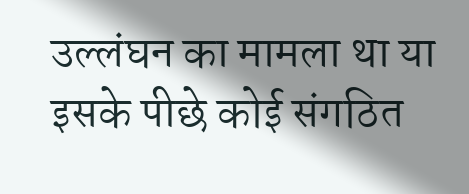उल्लंघन का मामला था या इसके पीछे कोई संगठित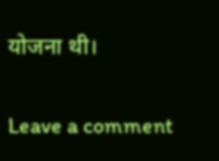योजना थी।

Leave a comment